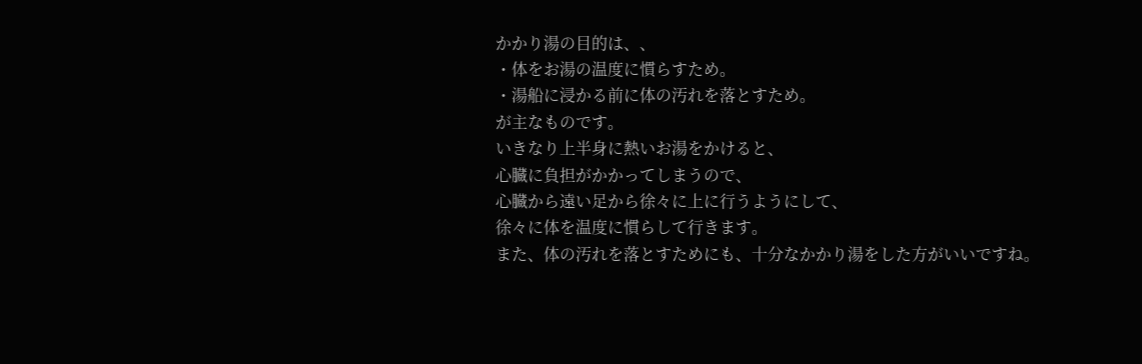かかり湯の目的は、、
・体をお湯の温度に慣らすため。
・湯船に浸かる前に体の汚れを落とすため。
が主なものです。
いきなり上半身に熱いお湯をかけると、
心臓に負担がかかってしまうので、
心臓から遠い足から徐々に上に行うようにして、
徐々に体を温度に慣らして行きます。
また、体の汚れを落とすためにも、十分なかかり湯をした方がいいですね。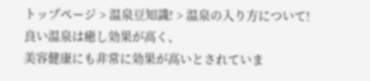トップページ > 温泉豆知識! > 温泉の入り方について!
良い温泉は癒し効果が高く、
美容健康にも非常に効果が高いとされていま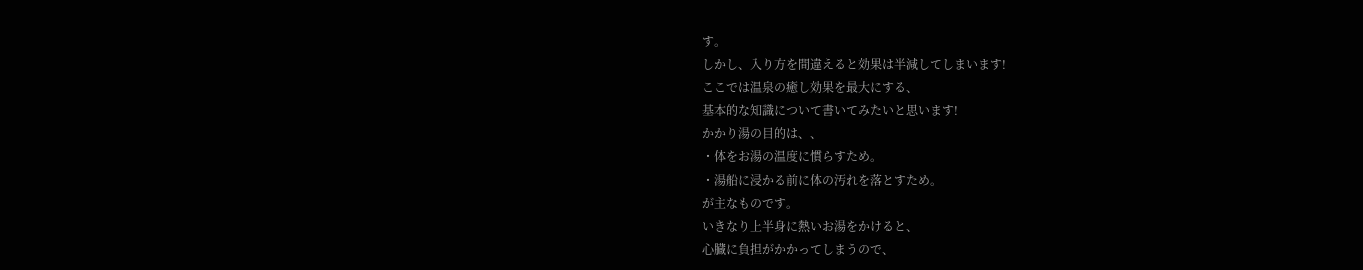す。
しかし、入り方を間違えると効果は半減してしまいます!
ここでは温泉の癒し効果を最大にする、
基本的な知識について書いてみたいと思います!
かかり湯の目的は、、
・体をお湯の温度に慣らすため。
・湯船に浸かる前に体の汚れを落とすため。
が主なものです。
いきなり上半身に熱いお湯をかけると、
心臓に負担がかかってしまうので、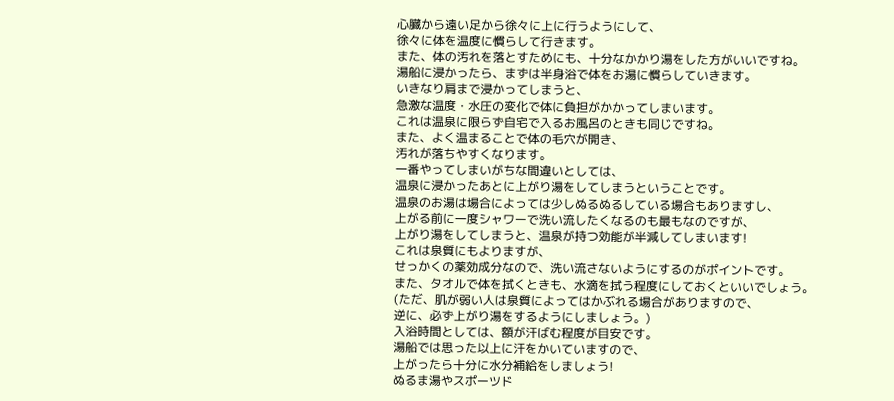心臓から遠い足から徐々に上に行うようにして、
徐々に体を温度に慣らして行きます。
また、体の汚れを落とすためにも、十分なかかり湯をした方がいいですね。
湯船に浸かったら、まずは半身浴で体をお湯に慣らしていきます。
いきなり肩まで浸かってしまうと、
急激な温度・水圧の変化で体に負担がかかってしまいます。
これは温泉に限らず自宅で入るお風呂のときも同じですね。
また、よく温まることで体の毛穴が開き、
汚れが落ちやすくなります。
一番やってしまいがちな間違いとしては、
温泉に浸かったあとに上がり湯をしてしまうということです。
温泉のお湯は場合によっては少しぬるぬるしている場合もありますし、
上がる前に一度シャワーで洗い流したくなるのも最もなのですが、
上がり湯をしてしまうと、温泉が持つ効能が半減してしまいます!
これは泉質にもよりますが、
せっかくの薬効成分なので、洗い流さないようにするのがポイントです。
また、タオルで体を拭くときも、水滴を拭う程度にしておくといいでしょう。
(ただ、肌が弱い人は泉質によってはかぶれる場合がありますので、
逆に、必ず上がり湯をするようにしましょう。)
入浴時間としては、額が汗ばむ程度が目安です。
湯船では思った以上に汗をかいていますので、
上がったら十分に水分補給をしましょう!
ぬるま湯やスポーツド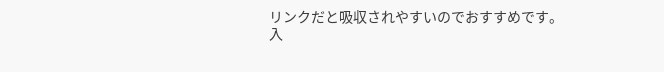リンクだと吸収されやすいのでおすすめです。
入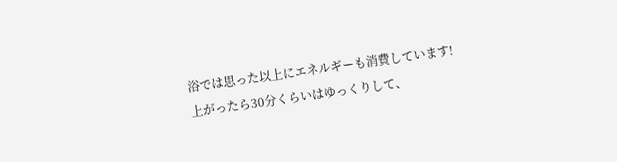浴では思った以上にエネルギーも消費しています!
上がったら30分くらいはゆっくりして、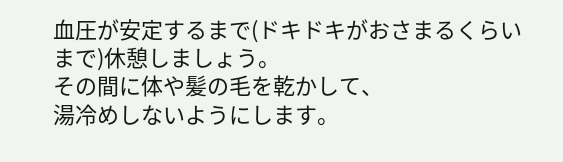血圧が安定するまで(ドキドキがおさまるくらいまで)休憩しましょう。
その間に体や髪の毛を乾かして、
湯冷めしないようにします。